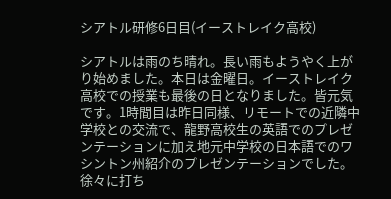シアトル研修6日目(イーストレイク高校)

シアトルは雨のち晴れ。長い雨もようやく上がり始めました。本日は金曜日。イーストレイク高校での授業も最後の日となりました。皆元気です。1時間目は昨日同様、リモートでの近隣中学校との交流で、龍野高校生の英語でのプレゼンテーションに加え地元中学校の日本語でのワシントン州紹介のプレゼンテーションでした。徐々に打ち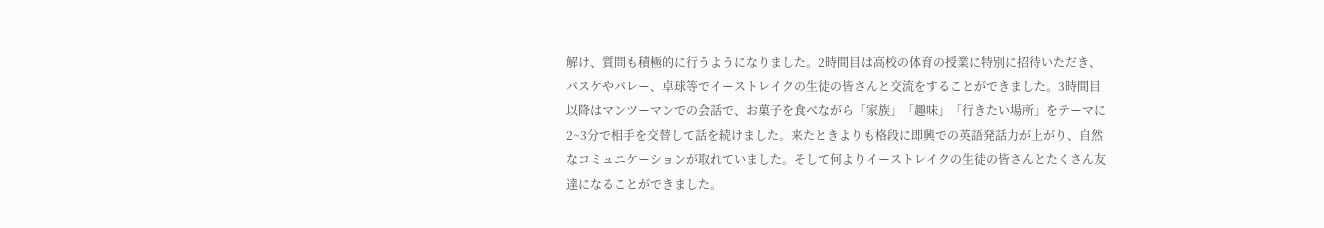解け、質問も積極的に行うようになりました。2時間目は高校の体育の授業に特別に招待いただき、バスケやバレー、卓球等でイーストレイクの生徒の皆さんと交流をすることができました。3時間目以降はマンツーマンでの会話で、お菓子を食べながら「家族」「趣味」「行きたい場所」をテーマに2~3分で相手を交替して話を続けました。来たときよりも格段に即興での英語発話力が上がり、自然なコミュニケーションが取れていました。そして何よりイーストレイクの生徒の皆さんとたくさん友達になることができました。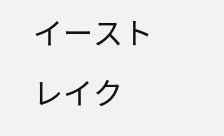イーストレイク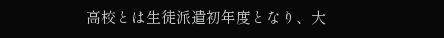高校とは生徒派遣初年度となり、大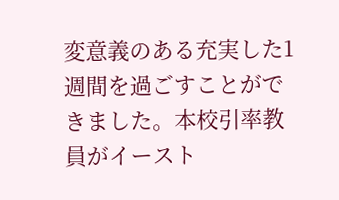変意義のある充実した1週間を過ごすことができました。本校引率教員がイースト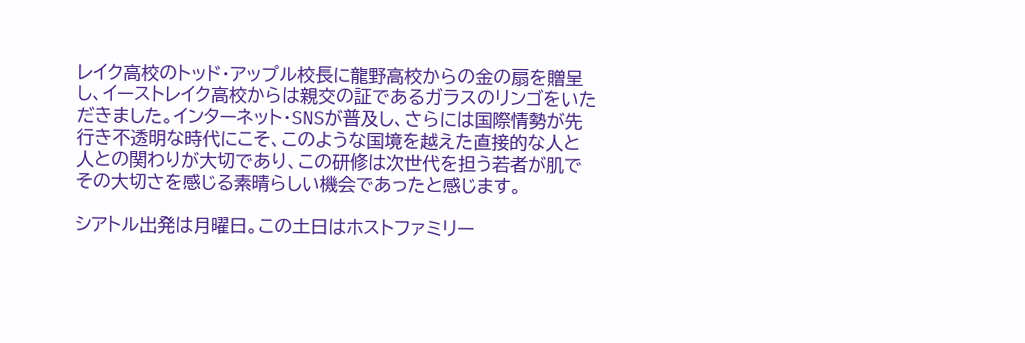レイク高校のトッド・アップル校長に龍野高校からの金の扇を贈呈し、イーストレイク高校からは親交の証であるガラスのリンゴをいただきました。インターネット・SNSが普及し、さらには国際情勢が先行き不透明な時代にこそ、このような国境を越えた直接的な人と人との関わりが大切であり、この研修は次世代を担う若者が肌でその大切さを感じる素晴らしい機会であったと感じます。

シアトル出発は月曜日。この土日はホストファミリー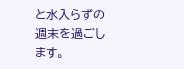と水入らずの週末を過ごします。